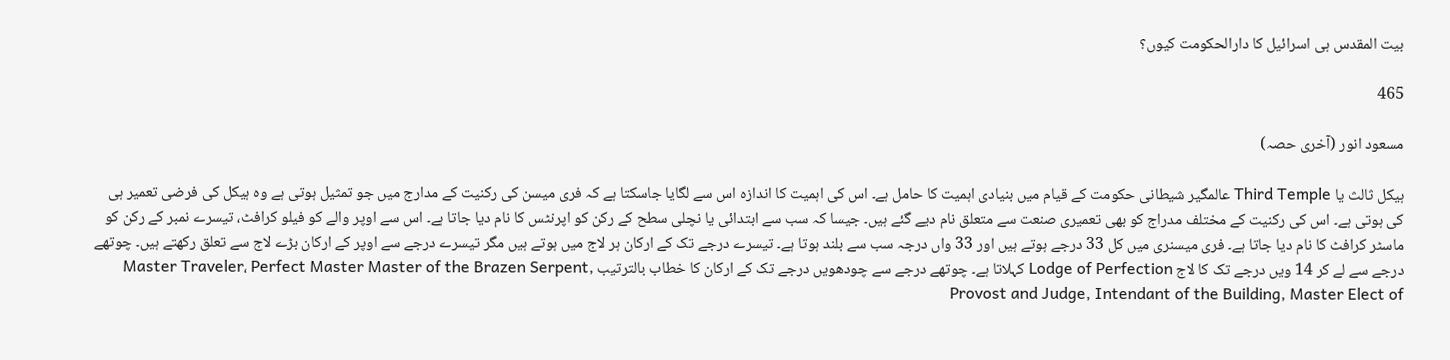بیت المقدس ہی اسرائیل کا دارالحکومت کیوں؟

465

مسعود انور (آخری حصہ)

ہیکل ثالث یا Third Temple عالمگیر شیطانی حکومت کے قیام میں بنیادی اہمیت کا حامل ہے۔ اس کی اہمیت کا اندازہ اس سے لگایا جاسکتا ہے کہ فری میسن کی رکنیت کے مدارج میں جو تمثیل ہوتی ہے وہ ہیکل کی فرضی تعمیر ہی کی ہوتی ہے۔ اس کی رکنیت کے مختلف مدراج کو بھی تعمیری صنعت سے متعلق نام دیے گئے ہیں۔ جیسا کہ سب سے ابتدائی یا نچلی سطح کے رکن کو اپرنٹس کا نام دیا جاتا ہے۔ اس سے اوپر والے کو فیلو کرافٹ، تیسرے نمبر کے رکن کو ماسٹر کرافٹ کا نام دیا جاتا ہے۔ فری میسنری میں کل 33 درجے ہوتے ہیں اور 33 واں درجہ سب سے بلند ہوتا ہے۔ تیسرے درجے تک کے ارکان ہر لاج میں ہوتے ہیں مگر تیسرے درجے سے اوپر کے ارکان بڑے لاج سے تعلق رکھتے ہیں۔ چوتھے درجے سے لے کر 14 ویں درجے تک کا لاج Lodge of Perfection کہلاتا ہے۔ چوتھے درجے سے چودھویں درجے تک کے ارکان کا خطاب بالترتیب Master Traveler، Perfect Master Master of the Brazen Serpent, Provost and Judge, Intendant of the Building, Master Elect of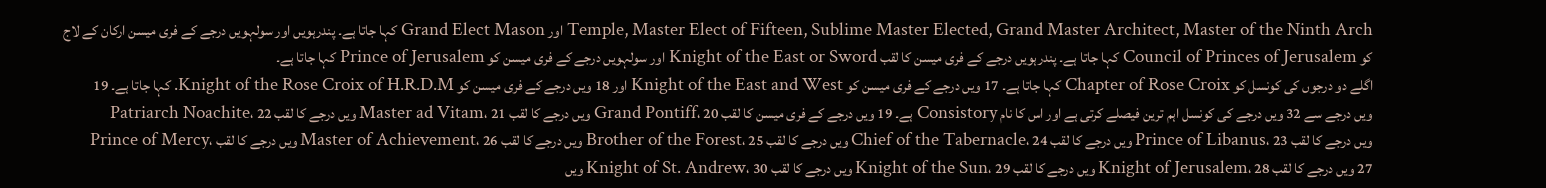Temple, Master Elect of Fifteen, Sublime Master Elected, Grand Master Architect, Master of the Ninth Arch اور Grand Elect Mason کہا جاتا ہے۔ پندرہویں اور سولہویں درجے کے فری میسن ارکان کے لاج کو Council of Princes of Jerusalem کہا جاتا ہے۔ پندرہویں درجے کے فری میسن کا لقب Knight of the East or Sword اور سولہویں درجے کے فری میسن کو Prince of Jerusalem کہا جاتا ہے۔
اگلے دو درجوں کی کونسل کو Chapter of Rose Croix کہا جاتا ہے۔ 17 ویں درجے کے فری میسن کو Knight of the East and West اور 18 ویں درجے کے فری میسن کو Knight of the Rose Croix of H.R.D.M. کہا جاتا ہے۔ 19 ویں درجے سے 32 ویں درجے کی کونسل اہم ترین فیصلے کرتی ہے اور اس کا نام Consistory ہے۔ 19 ویں درجے کے فری میسن کا لقب Grand Pontiff، 20 ویں درجے کا لقب Master ad Vitam، 21 ویں درجے کا لقب Patriarch Noachite، 22 ویں درجے کا لقب Prince of Libanus، 23 ویں درجے کا لقب Chief of the Tabernacle، 24 ویں درجے کا لقب Brother of the Forest، 25 ویں درجے کا لقب Master of Achievement، 26 ویں درجے کا لقب Prince of Mercy، 27 ویں درجے کا لقب Knight of Jerusalem، 28 ویں درجے کا لقب Knight of the Sun، 29 ویں درجے کا لقب Knight of St. Andrew، 30 ویں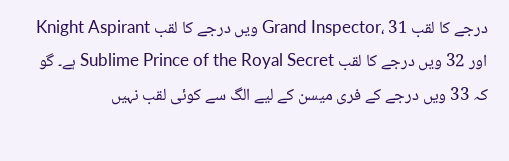درجے کا لقب Grand Inspector، 31 ویں درجے کا لقب Knight Aspirant اور 32 ویں درجے کا لقب Sublime Prince of the Royal Secret ہے۔ گو کہ 33 ویں درجے کے فری میسن کے لیے الگ سے کوئی لقب نہیں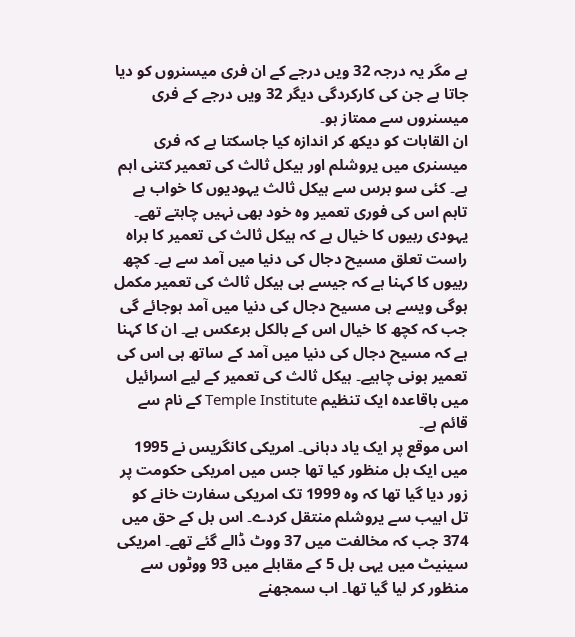ہے مگر یہ درجہ 32 ویں درجے کے ان فری میسنروں کو دیا جاتا ہے جن کی کارکردگی دیگر 32 ویں درجے کے فری میسنروں سے ممتاز ہو۔
ان القابات کو دیکھ کر اندازہ کیا جاسکتا ہے کہ فری میسنری میں یروشلم اور ہیکل ثالث کی تعمیر کتنی اہم ہے۔ کئی سو برس سے ہیکل ثالث یہودیوں کا خواب ہے تاہم اس کی فوری تعمیر وہ خود بھی نہیں چاہتے تھے۔ یہودی ربیوں کا خیال ہے کہ ہیکل ثالث کی تعمیر کا براہ راست تعلق مسیح دجال کی دنیا میں آمد سے ہے۔ کچھ ربیوں کا کہنا ہے کہ جیسے ہی ہیکل ثالث کی تعمیر مکمل ہوگی ویسے ہی مسیح دجال کی دنیا میں آمد ہوجائے گی جب کہ کچھ کا خیال اس کے بالکل برعکس ہے۔ ان کا کہنا ہے کہ مسیح دجال کی دنیا میں آمد کے ساتھ ہی اس کی تعمیر ہونی چاہیے۔ ہیکل ثالث کی تعمیر کے لیے اسرائیل میں باقاعدہ ایک تنظیم Temple Institute کے نام سے قائم ہے۔
اس موقع پر ایک یاد دہانی۔ امریکی کانگریس نے 1995 میں ایک بل منظور کیا تھا جس میں امریکی حکومت پر زور دیا گیا تھا کہ وہ 1999 تک امریکی سفارت خانے کو تل ابیب سے یروشلم منتقل کردے۔ اس بل کے حق میں 374 جب کہ مخالفت میں 37 ووٹ ڈالے گئے تھے۔ امریکی سینیٹ میں یہی بل 5 کے مقابلے میں 93 ووٹوں سے منظور کر لیا گیا تھا۔ اب سمجھنے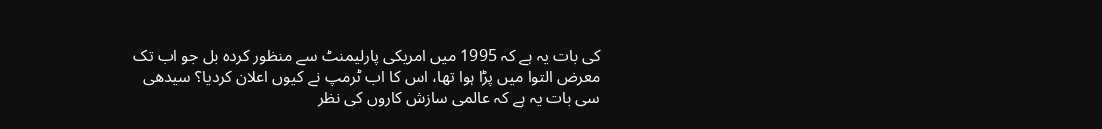کی بات یہ ہے کہ 1995 میں امریکی پارلیمنٹ سے منظور کردہ بل جو اب تک معرض التوا میں پڑا ہوا تھا، اس کا اب ٹرمپ نے کیوں اعلان کردیا؟ سیدھی سی بات یہ ہے کہ عالمی سازش کاروں کی نظر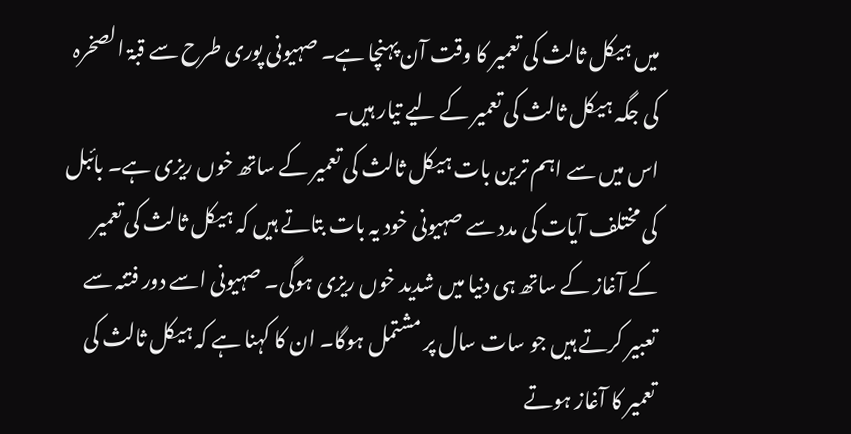میں ہیکل ثالث کی تعمیر کا وقت آن پہنچا ہے۔ صہیونی پوری طرح سے قبۃ الصخرہ کی جگہ ہیکل ثالث کی تعمیر کے لیے تیار ہیں۔
اس میں سے اہم ترین بات ہیکل ثالث کی تعمیر کے ساتھ خوں ریزی ہے۔ بائبل کی مختلف آیات کی مدد سے صہیونی خود یہ بات بتاتے ہیں کہ ہیکل ثالث کی تعمیر کے آغاز کے ساتھ ہی دنیا میں شدید خوں ریزی ہوگی۔ صہیونی اسے دور فتنہ سے تعبیر کرتے ہیں جو سات سال پر مشتمل ہوگا۔ ان کا کہنا ہے کہ ہیکل ثالث کی تعمیر کا آغاز ہوتے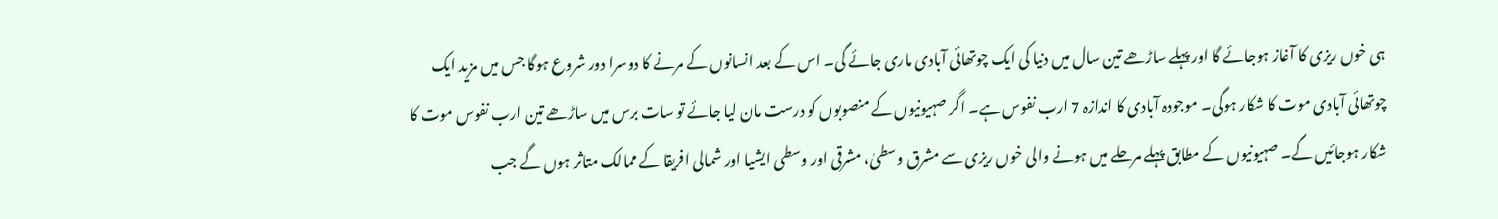ہی خوں ریزی کا آغاز ہوجائے گا اور پہلے ساڑھے تین سال میں دنیا کی ایک چوتھائی آبادی ماری جائے گی۔ اس کے بعد انسانوں کے مرنے کا دوسرا دور شروع ہوگا جس میں مزید ایک چوتھائی آبادی موت کا شکار ہوگی۔ موجودہ آبادی کا اندازہ 7 ارب نفوس ہے۔ اگر صہیونیوں کے منصوبوں کو درست مان لیا جائے تو سات برس میں ساڑھے تین ارب نفوس موت کا شکار ہوجائیں گے۔ صہیونیوں کے مطابق پہلے مرحلے میں ہونے والی خوں ریزی سے مشرق وسطیٰ، مشرقی اور وسطی ایشیا اور شمالی افریقا کے ممالک متاثر ہوں گے جب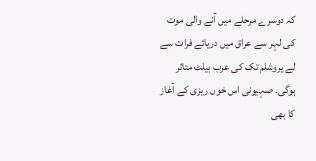کہ دوسرے مرحلے میں آنے والی موت کی لہر سے عراق میں دریائے فرات سے لے یروشلم تک کی عرب بیلٹ متاثر ہوگی۔ صہیونی اس خوں ریزی کے آغاز کا بھی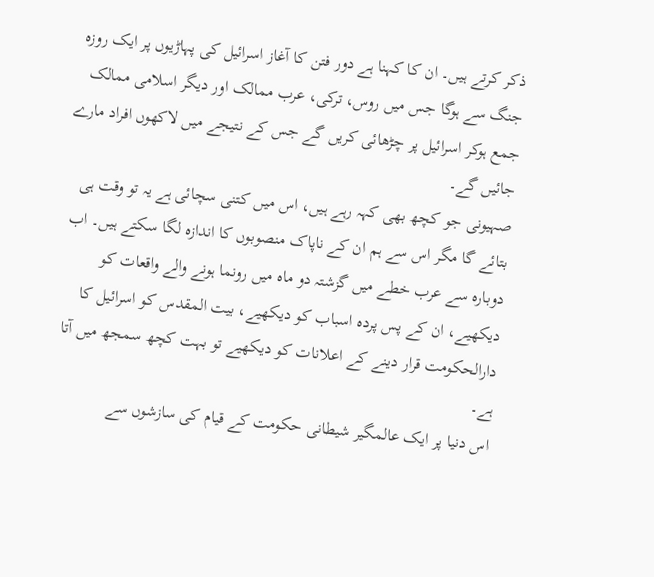ذکر کرتے ہیں۔ ان کا کہنا ہے دور فتن کا آغاز اسرائیل کی پہاڑیوں پر ایک روزہ جنگ سے ہوگا جس میں روس، ترکی، عرب ممالک اور دیگر اسلامی ممالک جمع ہوکر اسرائیل پر چڑھائی کریں گے جس کے نتیجے میں لاکھوں افراد مارے جائیں گے۔
صہیونی جو کچھ بھی کہہ رہے ہیں، اس میں کتنی سچائی ہے یہ تو وقت ہی بتائے گا مگر اس سے ہم ان کے ناپاک منصوبوں کا اندازہ لگا سکتے ہیں۔ اب دوبارہ سے عرب خطے میں گزشتہ دو ماہ میں رونما ہونے والے واقعات کو دیکھیے، ان کے پس پردہ اسباب کو دیکھیے، بیت المقدس کو اسرائیل کا دارالحکومت قرار دینے کے اعلانات کو دیکھیے تو بہت کچھ سمجھ میں آتا ہے۔
اس دنیا پر ایک عالمگیر شیطانی حکومت کے قیام کی سازشوں سے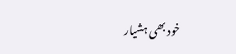خود بھی ہشیار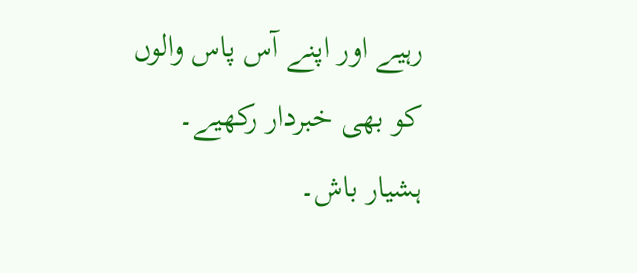رہیے اور اپنے آس پاس والوں کو بھی خبردار رکھیے۔ ہشیار باش۔